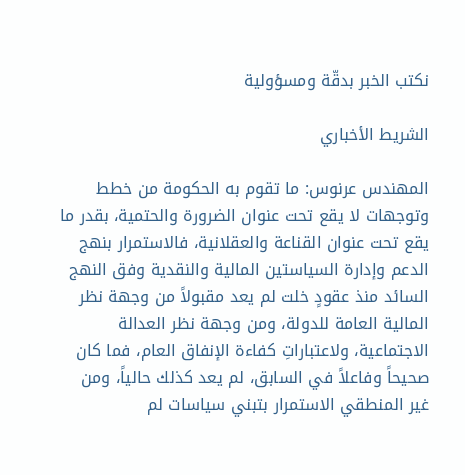نكتب الخبر بدقّة ومسؤولية

الشريط الأخباري

المهندس عرنوس: ما تقوم به الحكومة من خطط وتوجهات لا يقع تحت عنوان الضرورة والحتمية، بقدر ما يقع تحت عنوان القناعة والعقلانية، فالاستمرار بنهج الدعم وإدارة السياستين المالية والنقدية وفق النهج السائد منذ عقودٍ خلت لم يعد مقبولاً من وجهة نظر المالية العامة للدولة، ومن وجهة نظر العدالة الاجتماعية، ولاعتباراتِ كفاءة الإنفاق العام، فما كان صحيحاً وفاعلاً في السابق، لم يعد كذلك حالياً، ومن غير المنطقي الاستمرار بتبني سياسات لم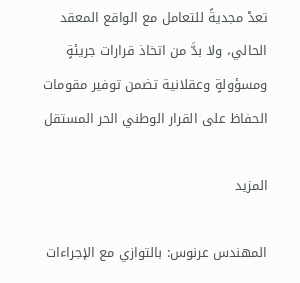تعدْ مجديةً للتعامل مع الواقع المعقد الحالي، ولا بدَّ من اتخاذ قرارات جريئةٍ ومسؤولةٍ وعقلانية تضمن توفير مقومات الحفاظ على القرار الوطني الحر المستقل

المزيد

المهندس عرنوس: بالتوازي مع الإجراءات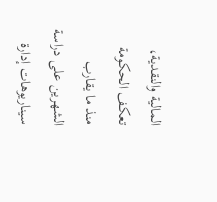المالية والنقدية، تعكف الحكومة منذ ما يقارب الشهرين على دراسة سيناريوهات إدارة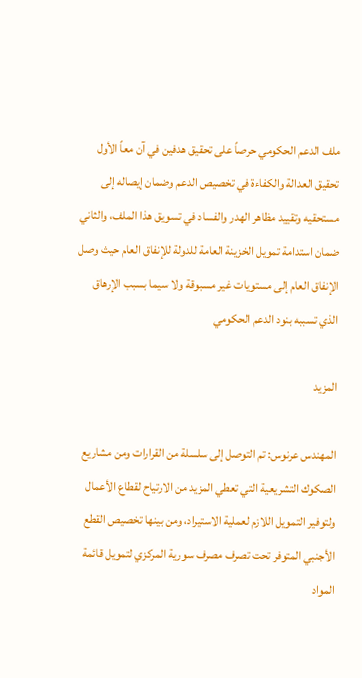ملف الدعم الحكومي حرصاً على تحقيق هدفين في آن معاً الأول تحقيق العدالة والكفاءة في تخصيص الدعم وضمان إيصاله إلى مستحقيه وتقييد مظاهر الهدر والفساد في تسويق هذا الملف، والثاني ضمان استدامة تمويل الخزينة العامة للدولة للإنفاق العام حيث وصل الإنفاق العام إلى مستويات غير مسبوقة ولا سيما بسبب الإرهاق الذي تسببه بنود الدعم الحكومي

المزيد

المهندس عرنوس: تم التوصل إلى سلسلة من القرارات ومن مشاريع الصكوك التشريعية التي تعطي المزيد من الارتياح لقطاع الأعمال ولتوفير التمويل اللازم لعملية الاستيراد، ومن بينها تخصيص القطع الأجنبي المتوفر تحت تصرف مصرف سورية المركزي لتمويل قائمة المواد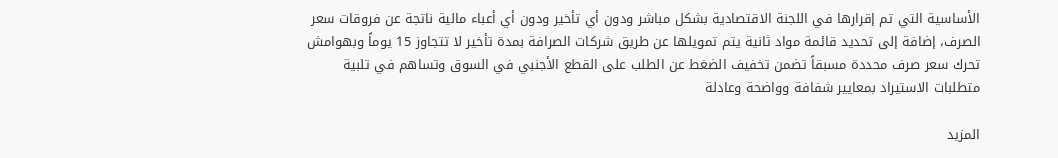الأساسية التي تم إقرارها في اللجنة الاقتصادية بشكل مباشر ودون أي تأخير ودون أي أعباء مالية ناتجة عن فروقات سعر الصرف، إضافة إلى تحديد قائمة مواد ثانية يتم تمويلها عن طريق شركات الصرافة بمدة تأخير لا تتجاوز 15 يوماً وبهوامش تحرك سعر صرف محددة مسبقاً تضمن تخفيف الضغط عن الطلب على القطع الأجنبي في السوق وتساهم في تلبية متطلبات الاستيراد بمعايير شفافة وواضحة وعادلة

المزيد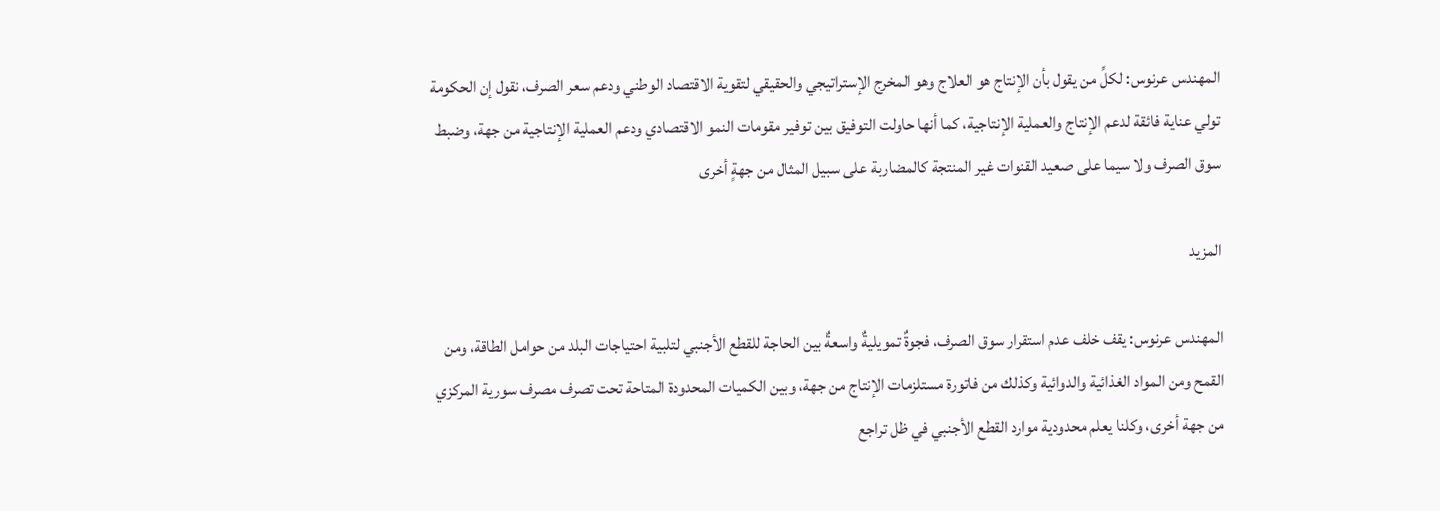المهندس عرنوس: لكلِّ من يقول بأن الإنتاج هو العلاج وهو المخرج الإستراتيجي والحقيقي لتقوية الاقتصاد الوطني ودعم سعر الصرف، نقول إن الحكومة تولي عناية فائقة لدعم الإنتاج والعملية الإنتاجية، كما أنها حاولت التوفيق بين توفير مقومات النمو الاقتصادي ودعم العملية الإنتاجية من جهة، وضبط سوق الصرف ولا سيما على صعيد القنوات غير المنتجة كالمضاربة على سبيل المثال من جهةٍ أخرى

المزيد

المهندس عرنوس: يقف خلف عدم استقرار سوق الصرف، فجوةٌ تمويليةٌ واسعةٌ بين الحاجة للقطع الأجنبي لتلبية احتياجات البلد من حوامل الطاقة، ومن القمح ومن المواد الغذائية والدوائية وكذلك من فاتورة مستلزمات الإنتاج من جهة، وبين الكميات المحدودة المتاحة تحت تصرف مصرف سورية المركزي من جهة أخرى، وكلنا يعلم محدودية موارد القطع الأجنبي في ظل تراجع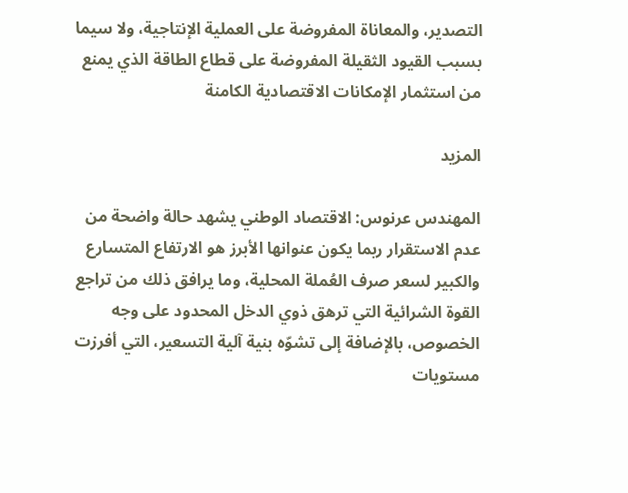التصدير، والمعاناة المفروضة على العملية الإنتاجية، ولا سيما بسبب القيود الثقيلة المفروضة على قطاع الطاقة الذي يمنع من استثمار الإمكانات الاقتصادية الكامنة

المزيد

المهندس عرنوس: الاقتصاد الوطني يشهد حالة واضحة من عدم الاستقرار ربما يكون عنوانها الأبرز هو الارتفاع المتسارع والكبير لسعر صرف العُملة المحلية، وما يرافق ذلك من تراجع القوة الشرائية التي ترهق ذوي الدخل المحدود على وجه الخصوص، بالإضافة إلى تشوّه بنية آلية التسعير، التي أفرزت مستويات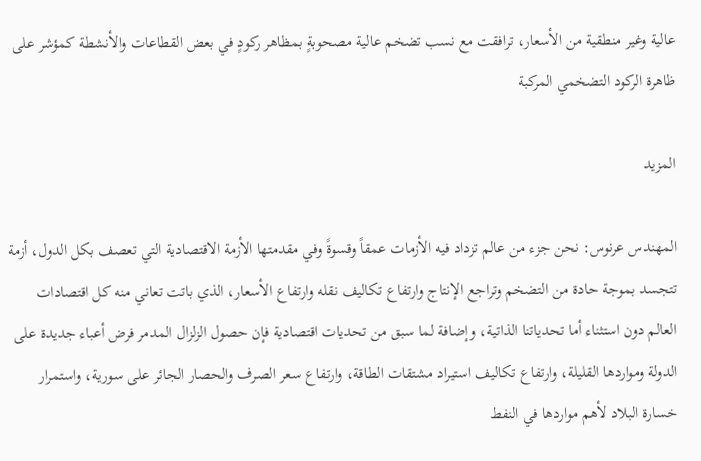عالية وغير منطقية من الأسعار، ترافقت مع نسب تضخم عالية مصحوبةٍ بمظاهر ركودٍ في بعض القطاعات والأنشطة كمؤشر على ظاهرة الركود التضخمي المركبة

المزيد

المهندس عرنوس: نحن جزء من عالم تزداد فيه الأزمات عمقاً وقسوةً وفي مقدمتها الأزمة الاقتصادية التي تعصف بكل الدول، أزمة تتجسد بموجة حادة من التضخم وتراجع الإنتاج وارتفاع تكاليف نقله وارتفاع الأسعار، الذي باتت تعاني منه كل اقتصادات العالم دون استثناء أما تحدياتنا الذاتية، وإضافة لما سبق من تحديات اقتصادية فإن حصول الزلزال المدمر فرض أعباء جديدة على الدولة ومواردها القليلة، وارتفاع تكاليف استيراد مشتقات الطاقة، وارتفاع سعر الصرف والحصار الجائر على سورية، واستمرار خسارة البلاد لأهم مواردها في النفط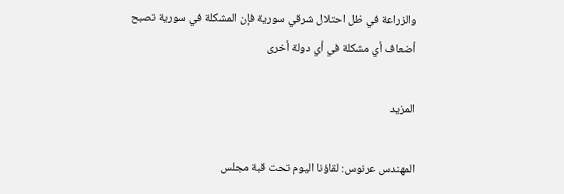والزراعة في ظل احتلال شرقي سورية فإن المشكلة في سورية تصبح أضعاف أي مشكلة في أي دولة أخرى

المزيد

المهندس عرنوس: لقاؤنا اليوم تحت قبة مجلس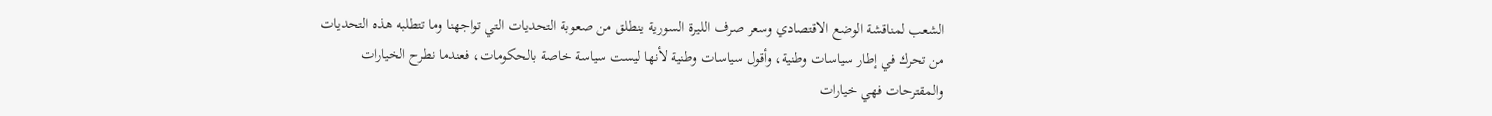الشعب لمناقشة الوضع الاقتصادي وسعر صرف الليرة السورية ينطلق من صعوبة التحديات التي تواجهنا وما تتطلبه هذه التحديات من تحرك في إطار سياسات وطنية، وأقول سياسات وطنية لأنها ليست سياسة خاصة بالحكومات، فعندما نطرح الخيارات والمقترحات فهي خيارات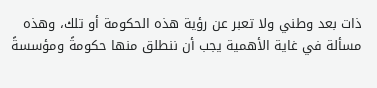ذات بعد وطني ولا تعبر عن رؤية هذه الحكومة أو تلك، وهذه مسألة في غاية الأهمية يجب أن ننطلق منها حكومةً ومؤسسةً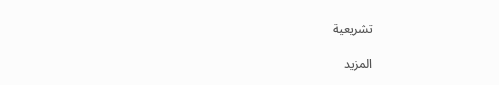تشريعية

المزيد